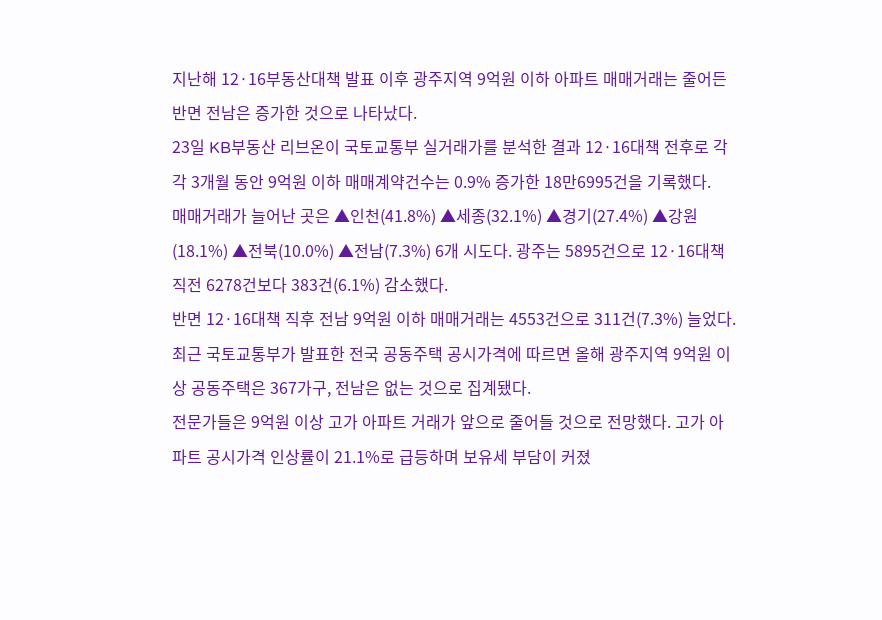지난해 12·16부동산대책 발표 이후 광주지역 9억원 이하 아파트 매매거래는 줄어든 반면 전남은 증가한 것으로 나타났다.
23일 KB부동산 리브온이 국토교통부 실거래가를 분석한 결과 12·16대책 전후로 각각 3개월 동안 9억원 이하 매매계약건수는 0.9% 증가한 18만6995건을 기록했다.
매매거래가 늘어난 곳은 ▲인천(41.8%) ▲세종(32.1%) ▲경기(27.4%) ▲강원(18.1%) ▲전북(10.0%) ▲전남(7.3%) 6개 시도다. 광주는 5895건으로 12·16대책 직전 6278건보다 383건(6.1%) 감소했다.
반면 12·16대책 직후 전남 9억원 이하 매매거래는 4553건으로 311건(7.3%) 늘었다.
최근 국토교통부가 발표한 전국 공동주택 공시가격에 따르면 올해 광주지역 9억원 이상 공동주택은 367가구, 전남은 없는 것으로 집계됐다.
전문가들은 9억원 이상 고가 아파트 거래가 앞으로 줄어들 것으로 전망했다. 고가 아파트 공시가격 인상률이 21.1%로 급등하며 보유세 부담이 커졌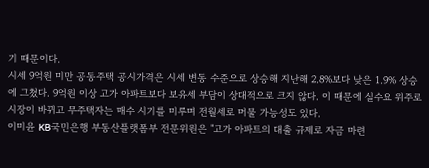기 때문이다.
시세 9억원 미만 공동주택 공시가격은 시세 변동 수준으로 상승해 지난해 2.8%보다 낮은 1.9% 상승에 그쳤다. 9억원 이상 고가 아파트보다 보유세 부담이 상대적으로 크지 않다. 이 때문에 실수요 위주로 시장이 바뀌고 무주택자는 매수 시기를 미루며 전월세로 머물 가능성도 있다.
이미윤 KB국민은행 부동산플랫폼부 전문위원은 "고가 아파트의 대출 규제로 자금 마련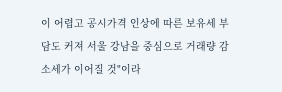이 어렵고 공시가격 인상에 따른 보유세 부담도 커져 서울 강남을 중심으로 거래량 감소세가 이어질 것"이라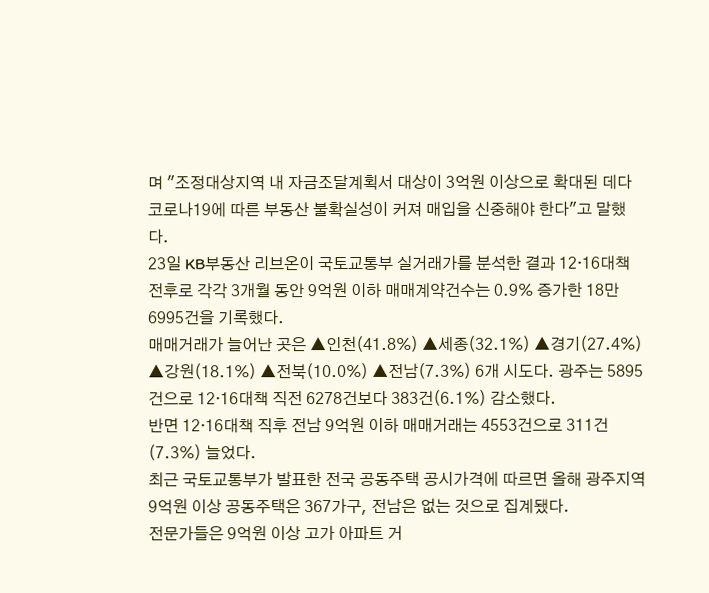며 "조정대상지역 내 자금조달계획서 대상이 3억원 이상으로 확대된 데다 코로나19에 따른 부동산 불확실성이 커져 매입을 신중해야 한다"고 말했다.
23일 KB부동산 리브온이 국토교통부 실거래가를 분석한 결과 12·16대책 전후로 각각 3개월 동안 9억원 이하 매매계약건수는 0.9% 증가한 18만6995건을 기록했다.
매매거래가 늘어난 곳은 ▲인천(41.8%) ▲세종(32.1%) ▲경기(27.4%) ▲강원(18.1%) ▲전북(10.0%) ▲전남(7.3%) 6개 시도다. 광주는 5895건으로 12·16대책 직전 6278건보다 383건(6.1%) 감소했다.
반면 12·16대책 직후 전남 9억원 이하 매매거래는 4553건으로 311건(7.3%) 늘었다.
최근 국토교통부가 발표한 전국 공동주택 공시가격에 따르면 올해 광주지역 9억원 이상 공동주택은 367가구, 전남은 없는 것으로 집계됐다.
전문가들은 9억원 이상 고가 아파트 거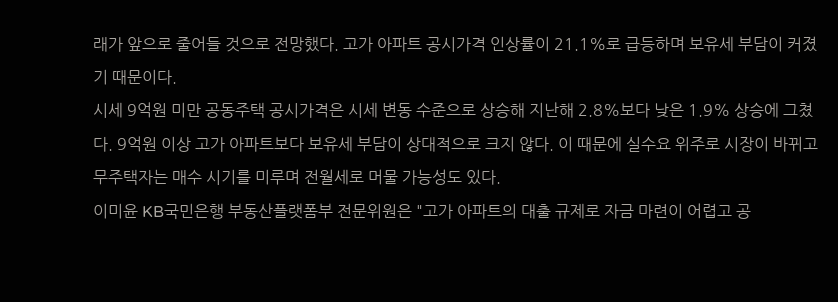래가 앞으로 줄어들 것으로 전망했다. 고가 아파트 공시가격 인상률이 21.1%로 급등하며 보유세 부담이 커졌기 때문이다.
시세 9억원 미만 공동주택 공시가격은 시세 변동 수준으로 상승해 지난해 2.8%보다 낮은 1.9% 상승에 그쳤다. 9억원 이상 고가 아파트보다 보유세 부담이 상대적으로 크지 않다. 이 때문에 실수요 위주로 시장이 바뀌고 무주택자는 매수 시기를 미루며 전월세로 머물 가능성도 있다.
이미윤 KB국민은행 부동산플랫폼부 전문위원은 "고가 아파트의 대출 규제로 자금 마련이 어렵고 공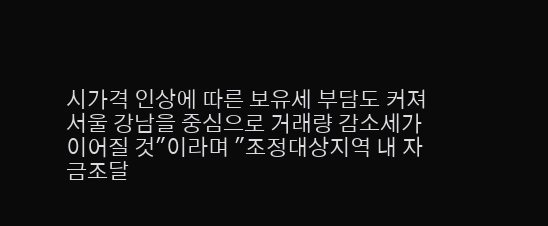시가격 인상에 따른 보유세 부담도 커져 서울 강남을 중심으로 거래량 감소세가 이어질 것"이라며 "조정대상지역 내 자금조달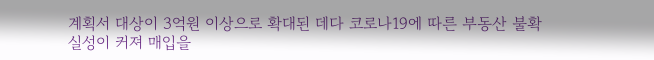계획서 대상이 3억원 이상으로 확대된 데다 코로나19에 따른 부동산 불확실성이 커져 매입을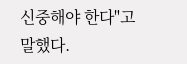신중해야 한다"고 말했다.